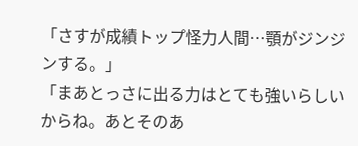「さすが成績トップ怪力人間…顎がジンジンする。」
「まあとっさに出る力はとても強いらしいからね。あとそのあ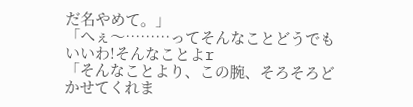だ名やめて。」
「へぇ〜………ってそんなことどうでもいいわ!そんなことよr
「そんなことより、この腕、そろそろどかせてくれま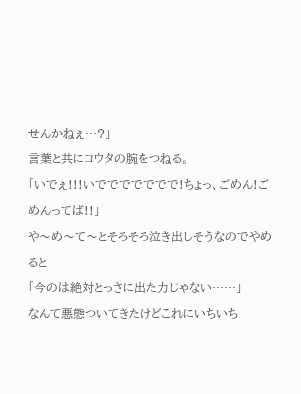せんかねぇ…?」
言葉と共にコウタの腕をつねる。
「いでぇ!!!いででででででで!ちょっ、ごめん!ごめんってば!!」
や〜め〜て〜とそろそろ泣き出しそうなのでやめると
「今のは絶対とっさに出た力じゃない……」
なんて悪態ついてきたけどこれにいちいち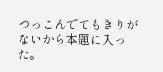つっこんでてもきりがないから本題に入った。